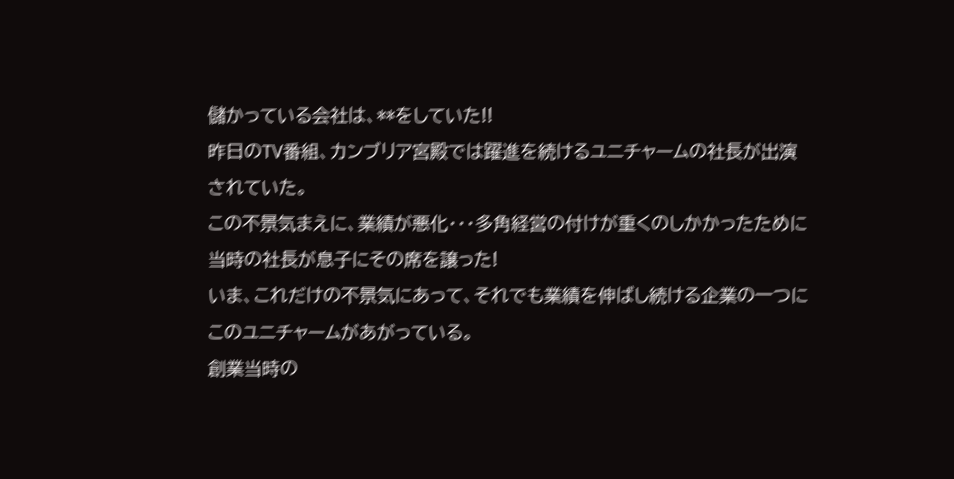儲かっている会社は、**をしていた!!
昨日のTV番組、カンブリア宮殿では躍進を続けるユニチャームの社長が出演されていた。
この不景気まえに、業績が悪化・・・多角経営の付けが重くのしかかったために当時の社長が息子にその席を譲った!
いま、これだけの不景気にあって、それでも業績を伸ばし続ける企業の一つにこのユニチャームがあがっている。
創業当時の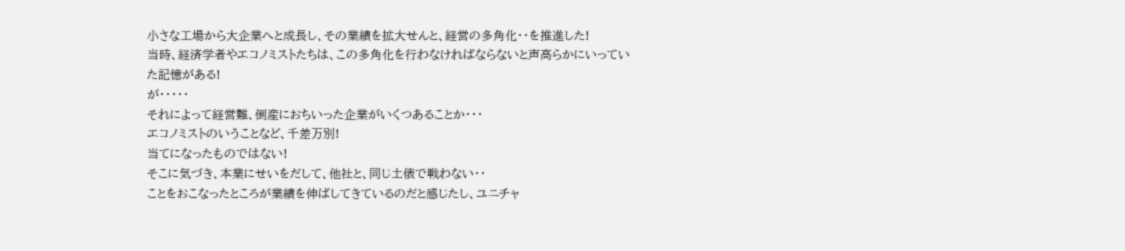小さな工場から大企業へと成長し、その業績を拡大せんと、経営の多角化・・を推進した!
当時、経済学者やエコノミストたちは、この多角化を行わなければならないと声高らかにいっていた記憶がある!
が・・・・・
それによって経営難、倒産におちいった企業がいくつあることか・・・
エコノミストのいうことなど、千差万別!
当てになったものではない!
そこに気づき、本業にせいをだして、他社と、同じ土俵で戦わない・・
ことをおこなったところが業績を伸ばしてきているのだと感じたし、ユニチャ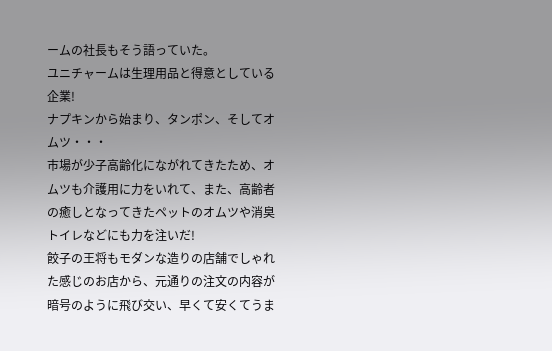ームの社長もそう語っていた。
ユニチャームは生理用品と得意としている企業!
ナプキンから始まり、タンポン、そしてオムツ・・・
市場が少子高齢化にながれてきたため、オムツも介護用に力をいれて、また、高齢者の癒しとなってきたペットのオムツや消臭トイレなどにも力を注いだ!
餃子の王将もモダンな造りの店舗でしゃれた感じのお店から、元通りの注文の内容が暗号のように飛び交い、早くて安くてうま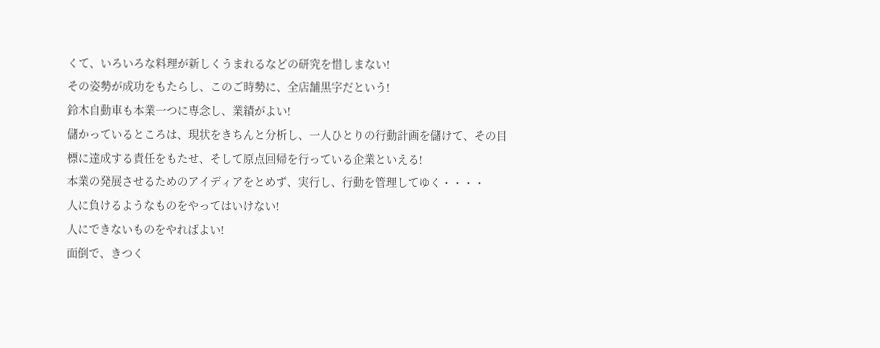くて、いろいろな料理が新しくうまれるなどの研究を惜しまない!
その姿勢が成功をもたらし、このご時勢に、全店舗黒字だという!
鈴木自動車も本業一つに専念し、業績がよい!
儲かっているところは、現状をきちんと分析し、一人ひとりの行動計画を儲けて、その目標に達成する責任をもたせ、そして原点回帰を行っている企業といえる!
本業の発展させるためのアイディアをとめず、実行し、行動を管理してゆく・・・・
人に負けるようなものをやってはいけない!
人にできないものをやればよい!
面倒で、きつく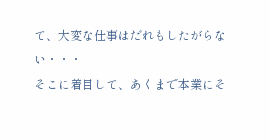て、大変な仕事はだれもしたがらない・・・
そこに着目して、あくまで本業にそ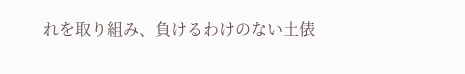れを取り組み、負けるわけのない土俵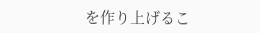を作り上げるこ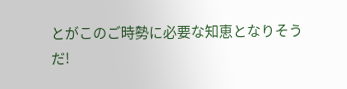とがこのご時勢に必要な知恵となりそうだ!